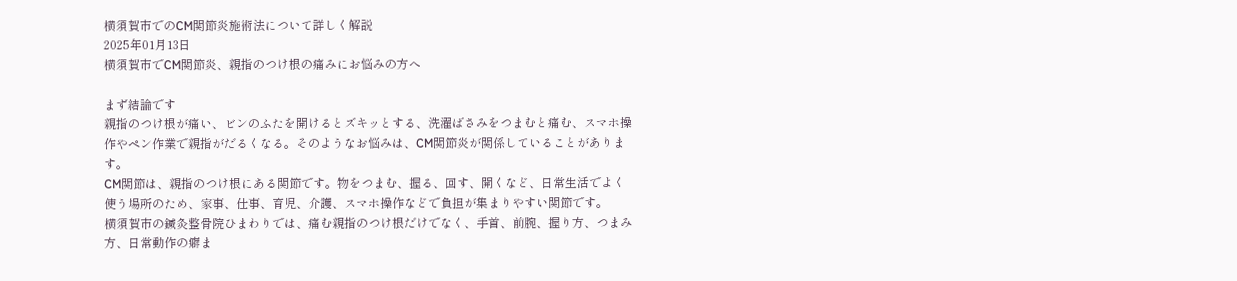横須賀市でのCM関節炎施術法について詳しく解説
2025年01月13日
横須賀市でCM関節炎、親指のつけ根の痛みにお悩みの方へ

まず結論です
親指のつけ根が痛い、ビンのふたを開けるとズキッとする、洗濯ばさみをつまむと痛む、スマホ操作やペン作業で親指がだるくなる。そのようなお悩みは、CM関節炎が関係していることがあります。
CM関節は、親指のつけ根にある関節です。物をつまむ、握る、回す、開くなど、日常生活でよく使う場所のため、家事、仕事、育児、介護、スマホ操作などで負担が集まりやすい関節です。
横須賀市の鍼灸整骨院ひまわりでは、痛む親指のつけ根だけでなく、手首、前腕、握り方、つまみ方、日常動作の癖ま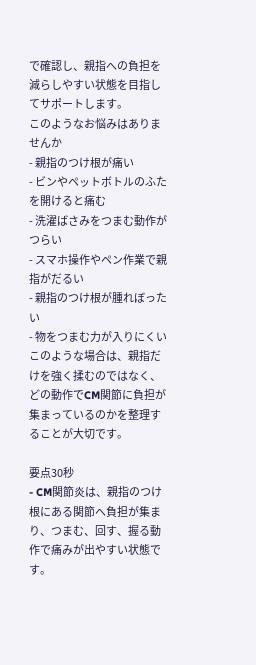で確認し、親指への負担を減らしやすい状態を目指してサポートします。
このようなお悩みはありませんか
- 親指のつけ根が痛い
- ビンやペットボトルのふたを開けると痛む
- 洗濯ばさみをつまむ動作がつらい
- スマホ操作やペン作業で親指がだるい
- 親指のつけ根が腫れぼったい
- 物をつまむ力が入りにくい
このような場合は、親指だけを強く揉むのではなく、どの動作でCM関節に負担が集まっているのかを整理することが大切です。

要点30秒
- CM関節炎は、親指のつけ根にある関節へ負担が集まり、つまむ、回す、握る動作で痛みが出やすい状態です。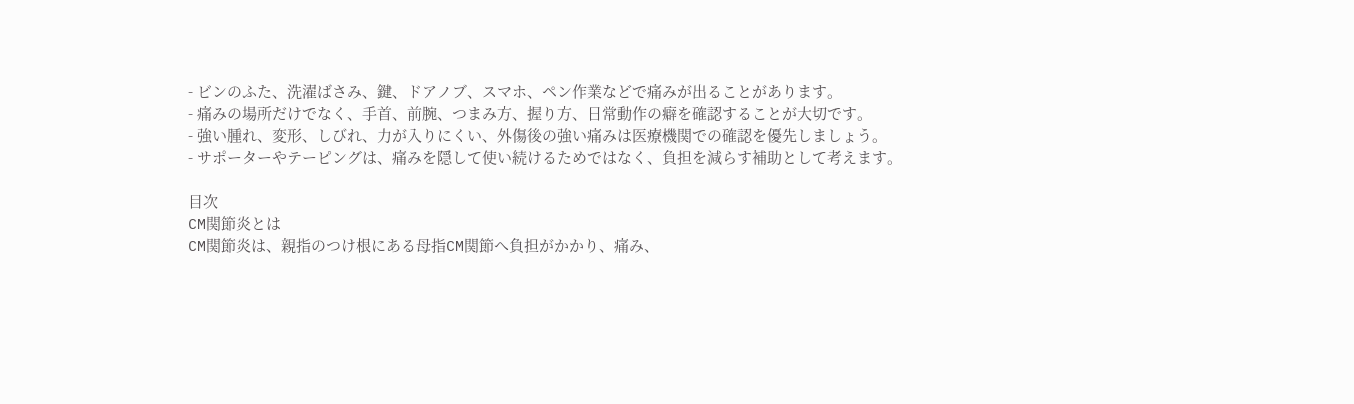- ビンのふた、洗濯ばさみ、鍵、ドアノブ、スマホ、ペン作業などで痛みが出ることがあります。
- 痛みの場所だけでなく、手首、前腕、つまみ方、握り方、日常動作の癖を確認することが大切です。
- 強い腫れ、変形、しびれ、力が入りにくい、外傷後の強い痛みは医療機関での確認を優先しましょう。
- サポーターやテーピングは、痛みを隠して使い続けるためではなく、負担を減らす補助として考えます。

目次
CM関節炎とは
CM関節炎は、親指のつけ根にある母指CM関節へ負担がかかり、痛み、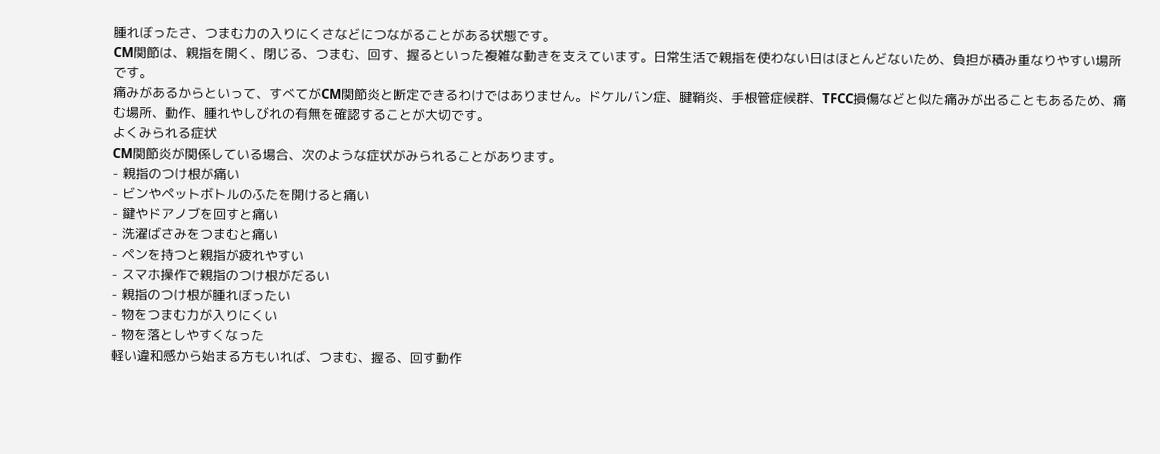腫れぼったさ、つまむ力の入りにくさなどにつながることがある状態です。
CM関節は、親指を開く、閉じる、つまむ、回す、握るといった複雑な動きを支えています。日常生活で親指を使わない日はほとんどないため、負担が積み重なりやすい場所です。
痛みがあるからといって、すべてがCM関節炎と断定できるわけではありません。ドケルバン症、腱鞘炎、手根管症候群、TFCC損傷などと似た痛みが出ることもあるため、痛む場所、動作、腫れやしびれの有無を確認することが大切です。
よくみられる症状
CM関節炎が関係している場合、次のような症状がみられることがあります。
- 親指のつけ根が痛い
- ビンやペットボトルのふたを開けると痛い
- 鍵やドアノブを回すと痛い
- 洗濯ばさみをつまむと痛い
- ペンを持つと親指が疲れやすい
- スマホ操作で親指のつけ根がだるい
- 親指のつけ根が腫れぼったい
- 物をつまむ力が入りにくい
- 物を落としやすくなった
軽い違和感から始まる方もいれば、つまむ、握る、回す動作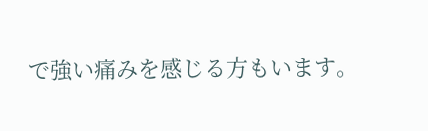で強い痛みを感じる方もいます。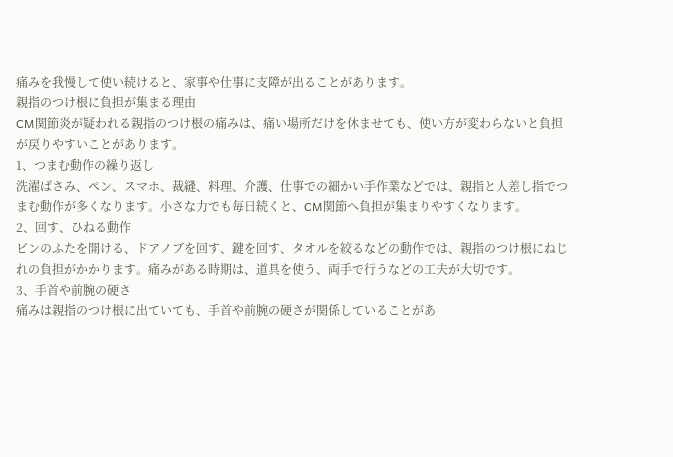痛みを我慢して使い続けると、家事や仕事に支障が出ることがあります。
親指のつけ根に負担が集まる理由
CM関節炎が疑われる親指のつけ根の痛みは、痛い場所だけを休ませても、使い方が変わらないと負担が戻りやすいことがあります。
1、つまむ動作の繰り返し
洗濯ばさみ、ペン、スマホ、裁縫、料理、介護、仕事での細かい手作業などでは、親指と人差し指でつまむ動作が多くなります。小さな力でも毎日続くと、CM関節へ負担が集まりやすくなります。
2、回す、ひねる動作
ビンのふたを開ける、ドアノブを回す、鍵を回す、タオルを絞るなどの動作では、親指のつけ根にねじれの負担がかかります。痛みがある時期は、道具を使う、両手で行うなどの工夫が大切です。
3、手首や前腕の硬さ
痛みは親指のつけ根に出ていても、手首や前腕の硬さが関係していることがあ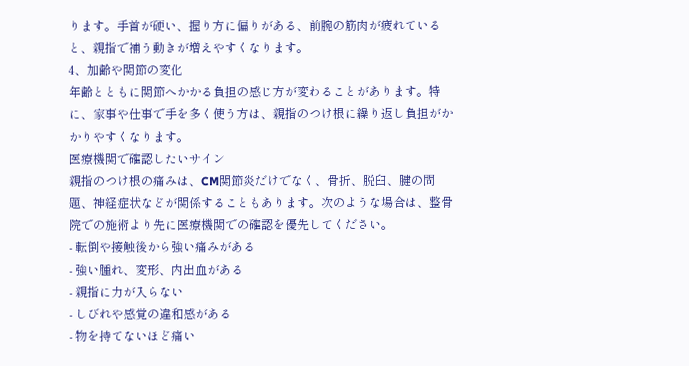ります。手首が硬い、握り方に偏りがある、前腕の筋肉が疲れていると、親指で補う動きが増えやすくなります。
4、加齢や関節の変化
年齢とともに関節へかかる負担の感じ方が変わることがあります。特に、家事や仕事で手を多く使う方は、親指のつけ根に繰り返し負担がかかりやすくなります。
医療機関で確認したいサイン
親指のつけ根の痛みは、CM関節炎だけでなく、骨折、脱臼、腱の問題、神経症状などが関係することもあります。次のような場合は、整骨院での施術より先に医療機関での確認を優先してください。
- 転倒や接触後から強い痛みがある
- 強い腫れ、変形、内出血がある
- 親指に力が入らない
- しびれや感覚の違和感がある
- 物を持てないほど痛い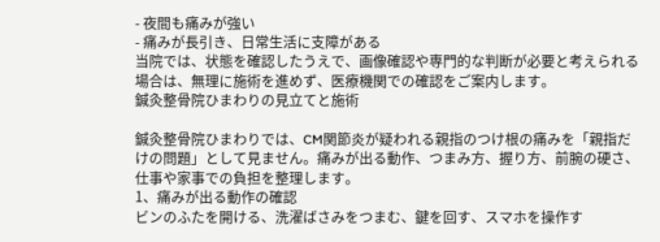- 夜間も痛みが強い
- 痛みが長引き、日常生活に支障がある
当院では、状態を確認したうえで、画像確認や専門的な判断が必要と考えられる場合は、無理に施術を進めず、医療機関での確認をご案内します。
鍼灸整骨院ひまわりの見立てと施術

鍼灸整骨院ひまわりでは、CM関節炎が疑われる親指のつけ根の痛みを「親指だけの問題」として見ません。痛みが出る動作、つまみ方、握り方、前腕の硬さ、仕事や家事での負担を整理します。
1、痛みが出る動作の確認
ビンのふたを開ける、洗濯ばさみをつまむ、鍵を回す、スマホを操作す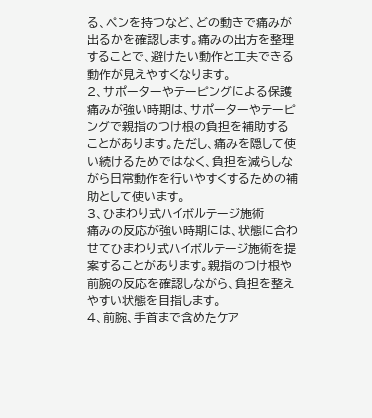る、ペンを持つなど、どの動きで痛みが出るかを確認します。痛みの出方を整理することで、避けたい動作と工夫できる動作が見えやすくなります。
2、サポーターやテーピングによる保護
痛みが強い時期は、サポーターやテーピングで親指のつけ根の負担を補助することがあります。ただし、痛みを隠して使い続けるためではなく、負担を減らしながら日常動作を行いやすくするための補助として使います。
3、ひまわり式ハイボルテージ施術
痛みの反応が強い時期には、状態に合わせてひまわり式ハイボルテージ施術を提案することがあります。親指のつけ根や前腕の反応を確認しながら、負担を整えやすい状態を目指します。
4、前腕、手首まで含めたケア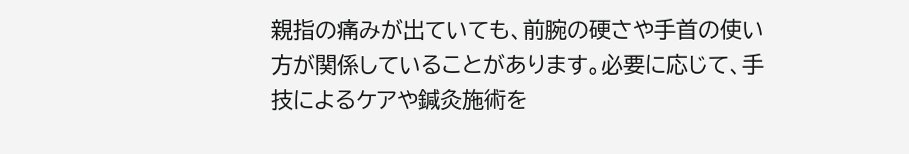親指の痛みが出ていても、前腕の硬さや手首の使い方が関係していることがあります。必要に応じて、手技によるケアや鍼灸施術を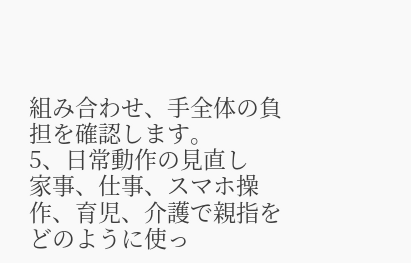組み合わせ、手全体の負担を確認します。
5、日常動作の見直し
家事、仕事、スマホ操作、育児、介護で親指をどのように使っ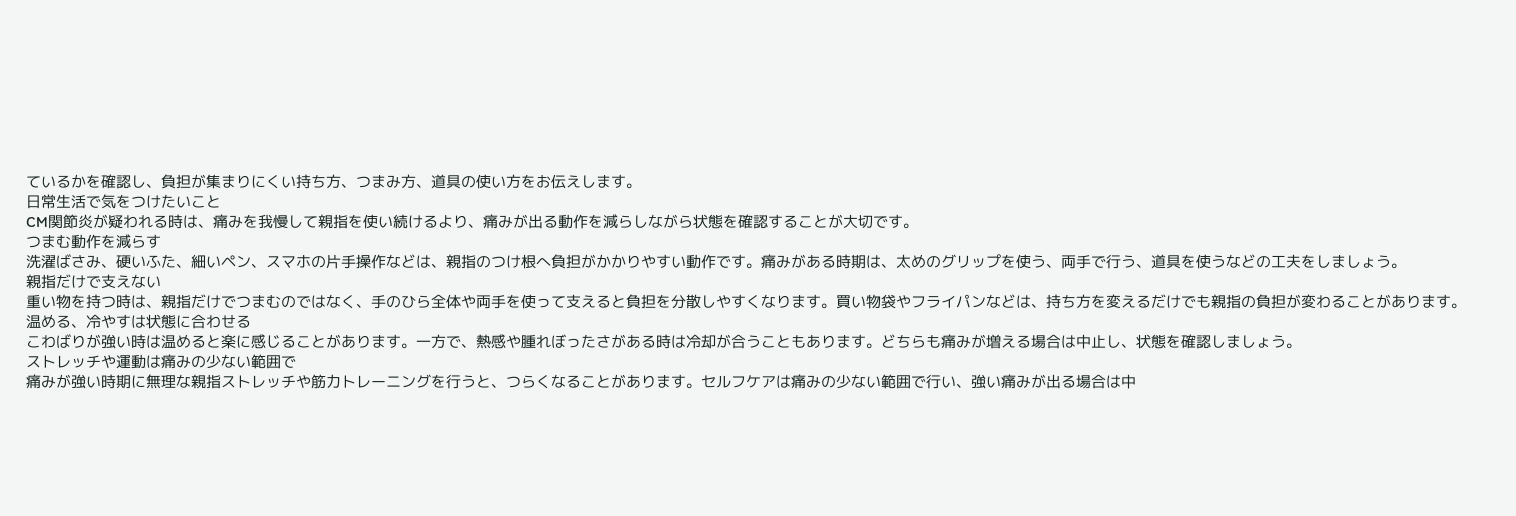ているかを確認し、負担が集まりにくい持ち方、つまみ方、道具の使い方をお伝えします。
日常生活で気をつけたいこと
CM関節炎が疑われる時は、痛みを我慢して親指を使い続けるより、痛みが出る動作を減らしながら状態を確認することが大切です。
つまむ動作を減らす
洗濯ばさみ、硬いふた、細いペン、スマホの片手操作などは、親指のつけ根へ負担がかかりやすい動作です。痛みがある時期は、太めのグリップを使う、両手で行う、道具を使うなどの工夫をしましょう。
親指だけで支えない
重い物を持つ時は、親指だけでつまむのではなく、手のひら全体や両手を使って支えると負担を分散しやすくなります。買い物袋やフライパンなどは、持ち方を変えるだけでも親指の負担が変わることがあります。
温める、冷やすは状態に合わせる
こわばりが強い時は温めると楽に感じることがあります。一方で、熱感や腫れぼったさがある時は冷却が合うこともあります。どちらも痛みが増える場合は中止し、状態を確認しましょう。
ストレッチや運動は痛みの少ない範囲で
痛みが強い時期に無理な親指ストレッチや筋力トレーニングを行うと、つらくなることがあります。セルフケアは痛みの少ない範囲で行い、強い痛みが出る場合は中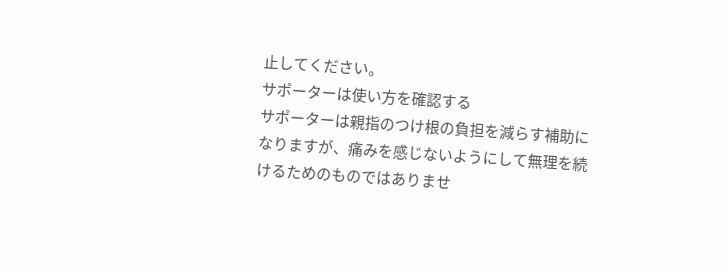止してください。
サポーターは使い方を確認する
サポーターは親指のつけ根の負担を減らす補助になりますが、痛みを感じないようにして無理を続けるためのものではありませ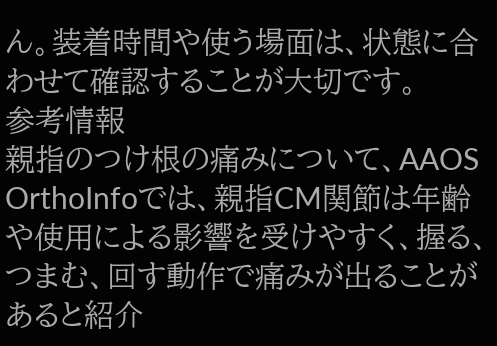ん。装着時間や使う場面は、状態に合わせて確認することが大切です。
参考情報
親指のつけ根の痛みについて、AAOS OrthoInfoでは、親指CM関節は年齢や使用による影響を受けやすく、握る、つまむ、回す動作で痛みが出ることがあると紹介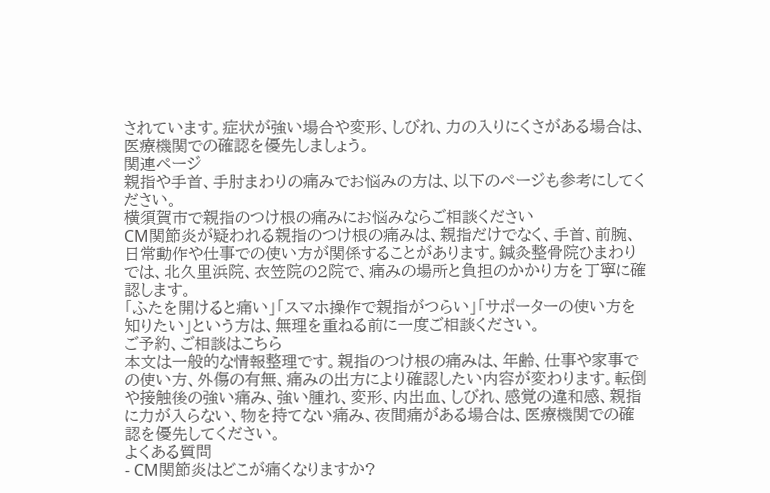されています。症状が強い場合や変形、しびれ、力の入りにくさがある場合は、医療機関での確認を優先しましょう。
関連ページ
親指や手首、手肘まわりの痛みでお悩みの方は、以下のページも参考にしてください。
横須賀市で親指のつけ根の痛みにお悩みならご相談ください
CM関節炎が疑われる親指のつけ根の痛みは、親指だけでなく、手首、前腕、日常動作や仕事での使い方が関係することがあります。鍼灸整骨院ひまわりでは、北久里浜院、衣笠院の2院で、痛みの場所と負担のかかり方を丁寧に確認します。
「ふたを開けると痛い」「スマホ操作で親指がつらい」「サポーターの使い方を知りたい」という方は、無理を重ねる前に一度ご相談ください。
ご予約、ご相談はこちら
本文は一般的な情報整理です。親指のつけ根の痛みは、年齢、仕事や家事での使い方、外傷の有無、痛みの出方により確認したい内容が変わります。転倒や接触後の強い痛み、強い腫れ、変形、内出血、しびれ、感覚の違和感、親指に力が入らない、物を持てない痛み、夜間痛がある場合は、医療機関での確認を優先してください。
よくある質問
- CM関節炎はどこが痛くなりますか?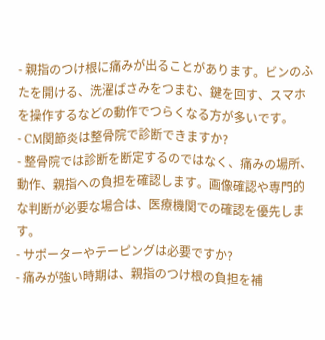- 親指のつけ根に痛みが出ることがあります。ビンのふたを開ける、洗濯ばさみをつまむ、鍵を回す、スマホを操作するなどの動作でつらくなる方が多いです。
- CM関節炎は整骨院で診断できますか?
- 整骨院では診断を断定するのではなく、痛みの場所、動作、親指への負担を確認します。画像確認や専門的な判断が必要な場合は、医療機関での確認を優先します。
- サポーターやテーピングは必要ですか?
- 痛みが強い時期は、親指のつけ根の負担を補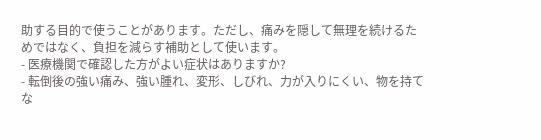助する目的で使うことがあります。ただし、痛みを隠して無理を続けるためではなく、負担を減らす補助として使います。
- 医療機関で確認した方がよい症状はありますか?
- 転倒後の強い痛み、強い腫れ、変形、しびれ、力が入りにくい、物を持てな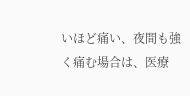いほど痛い、夜間も強く痛む場合は、医療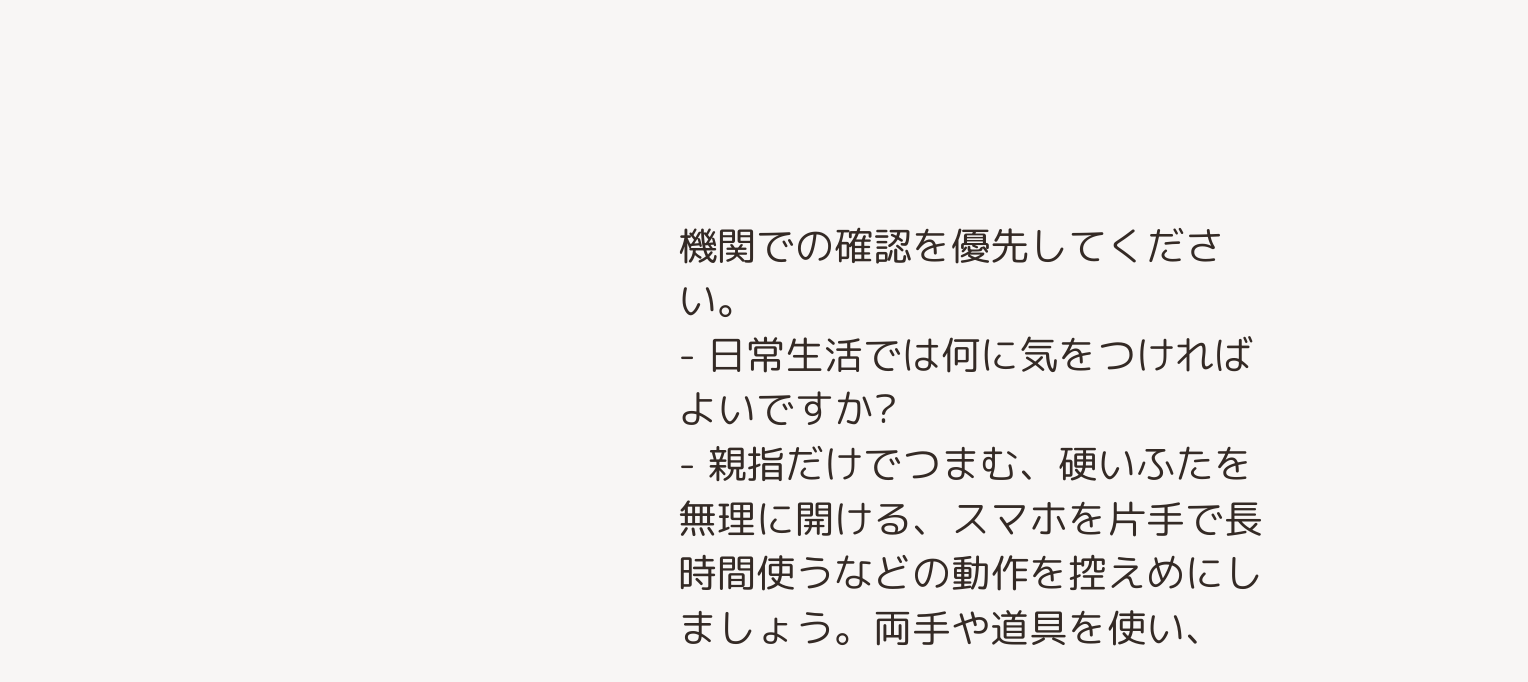機関での確認を優先してください。
- 日常生活では何に気をつければよいですか?
- 親指だけでつまむ、硬いふたを無理に開ける、スマホを片手で長時間使うなどの動作を控えめにしましょう。両手や道具を使い、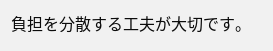負担を分散する工夫が大切です。